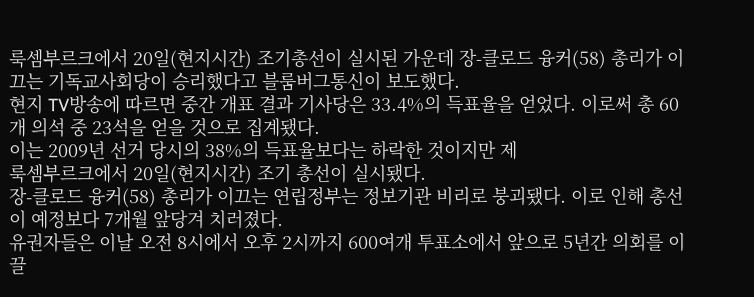룩셈부르크에서 20일(현지시간) 조기총선이 실시된 가운데 장-클로드 융커(58) 총리가 이끄는 기독교사회당이 승리했다고 블룸버그통신이 보도했다.
현지 TV방송에 따르면 중간 개표 결과 기사당은 33.4%의 득표율을 얻었다. 이로써 총 60개 의석 중 23석을 얻을 것으로 집계됐다.
이는 2009년 선거 당시의 38%의 득표율보다는 하락한 것이지만 제
룩셈부르크에서 20일(현지시간) 조기 총선이 실시됐다.
장-클로드 융커(58) 총리가 이끄는 연립정부는 정보기관 비리로 붕괴됐다. 이로 인해 총선이 예정보다 7개월 앞당겨 치러졌다.
유권자들은 이날 오전 8시에서 오후 2시까지 600여개 투표소에서 앞으로 5년간 의회를 이끌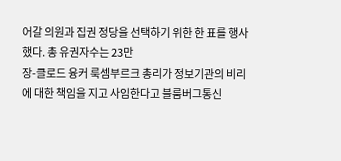어갈 의원과 집권 정당을 선택하기 위한 한 표를 행사했다. 총 유권자수는 23만
장-클로드 융커 룩셈부르크 총리가 정보기관의 비리에 대한 책임을 지고 사임한다고 블룸버그통신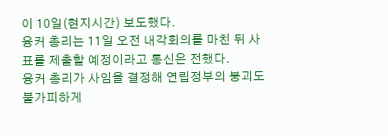이 10일(현지시간) 보도했다.
융커 총리는 11일 오전 내각회의를 마친 뒤 사표를 제출할 예정이라고 통신은 전했다.
융커 총리가 사임을 결정해 연립정부의 붕괴도 불가피하게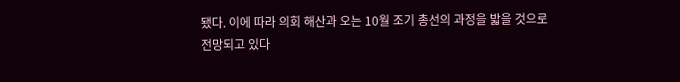됐다. 이에 따라 의회 해산과 오는 10월 조기 총선의 과정을 밟을 것으로 전망되고 있다